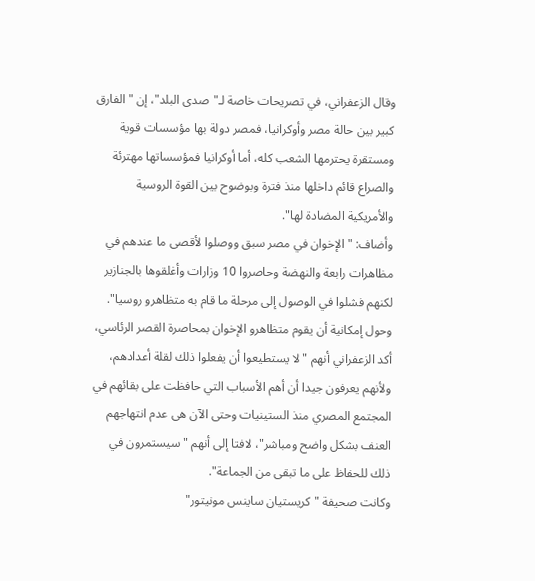وقال الزعفراني، في تصريحات خاصة لـ"صدى البلد"، إن "الفارق كبير بين حالة مصر وأوكرانيا، فمصر دولة بها مؤسسات قوية ومستقرة يحترمها الشعب كله، أما أوكرانيا فمؤسساتها مهترئة والصراع قائم داخلها منذ فترة وبوضوح بين القوة الروسية والأمريكية المضادة لها".
وأضاف: "الإخوان في مصر سبق ووصلوا لأقصى ما عندهم في مظاهرات رابعة والنهضة وحاصروا 10 وزارات وأغلقوها بالجنازير لكنهم فشلوا في الوصول إلى مرحلة ما قام به متظاهرو روسيا".
وحول إمكانية أن يقوم متظاهرو الإخوان بمحاصرة القصر الرئاسي، أكد الزعفراني أنهم "لا يستطيعوا أن يفعلوا ذلك لقلة أعدادهم، ولأنهم يعرفون جيدا أن أهم الأسباب التي حافظت على بقائهم في المجتمع المصري منذ الستينيات وحتى الآن هى عدم انتهاجهم العنف بشكل واضح ومباشر"، لافتا إلى أنهم "سيستمرون في ذلك للحفاظ على ما تبقى من الجماعة".
وكانت صحيفة "كريستيان ساينس مونيتور"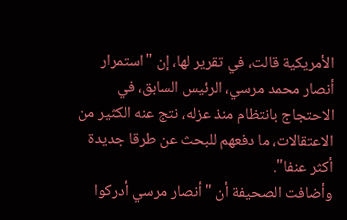الأمريكية قالت، في تقرير لها، إن "استمرار أنصار محمد مرسي، الرئيس السابق، في الاحتجاج بانتظام منذ عزله، نتج عنه الكثير من الاعتقالات، ما دفعهم للبحث عن طرقا جديدة أكثر عنفا".
وأضافت الصحيفة أن "أنصار مرسي أدركوا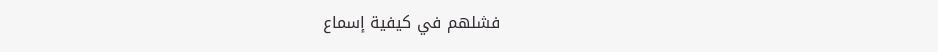فشلهم في كيفية إسماع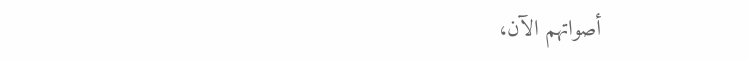أصواتهم الآن،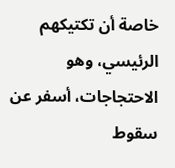خاصة أن تكتيكهم الرئيسي، وهو الاحتجاجات، أسفر عن سقوط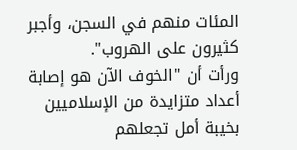المئات منهم في السجن، وأجبر كثيرون على الهروب".
ورأت أن "الخوف الآن هو إصابة أعداد متزايدة من الإسلاميين بخيبة أمل تجعلهم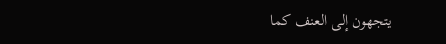يتجهون إلى العنف كما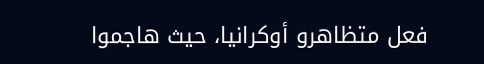فعل متظاهرو أوكرانيا، حيث هاجموا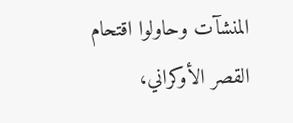المنشآت وحاولوا اقتحام القصر الأوكراني،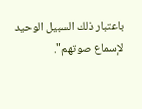باعتبار ذلك السبيل الوحيد لإسماع صوتهم".